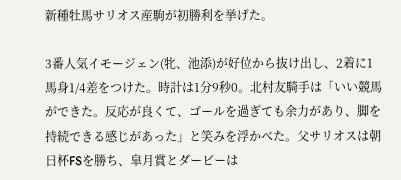新種牡馬サリオス産駒が初勝利を挙げた。

3番人気イモージェン(牝、池添)が好位から抜け出し、2着に1馬身1/4差をつけた。時計は1分9秒0。北村友騎手は「いい競馬ができた。反応が良くて、ゴールを過ぎても余力があり、脚を持続できる感じがあった」と笑みを浮かべた。父サリオスは朝日杯FSを勝ち、皐月賞とダービーは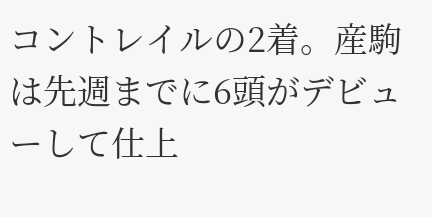コントレイルの2着。産駒は先週までに6頭がデビューして仕上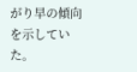がり早の傾向を示していた。